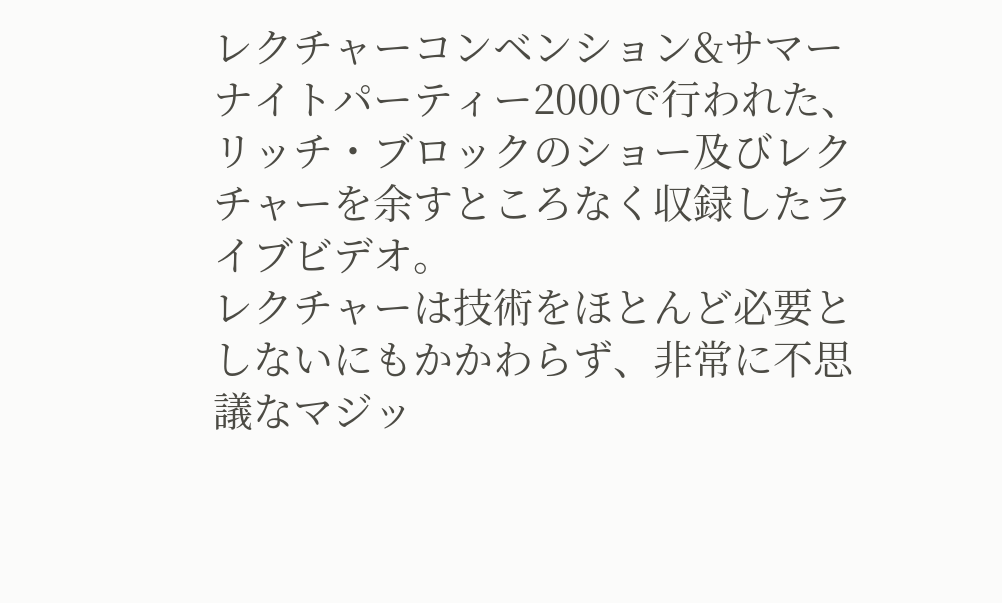レクチャーコンベンション&サマーナイトパーティー2000で行われた、リッチ・ブロックのショー及びレクチャーを余すところなく収録したライブビデオ。
レクチャーは技術をほとんど必要としないにもかかわらず、非常に不思議なマジッ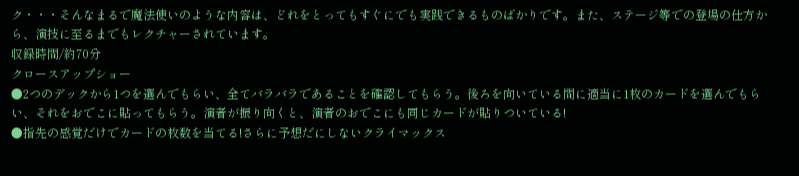ク・・・そんなまるで魔法使いのような内容は、どれをとってもすぐにでも実践できるものばかりです。また、ステージ等での登場の仕方から、演技に至るまでもレクチャーされています。
収録時間/約70分
クロースアップショー
●2つのデックから1つを選んでもらい、全てバラバラであることを確認してもらう。後ろを向いている間に適当に1枚のカードを選んでもらい、それをおでこに貼ってもらう。演者が振り向くと、演者のおでこにも同じカードが貼りついている!
●指先の感覚だけでカードの枚数を当てる!さらに予想だにしないクライマックス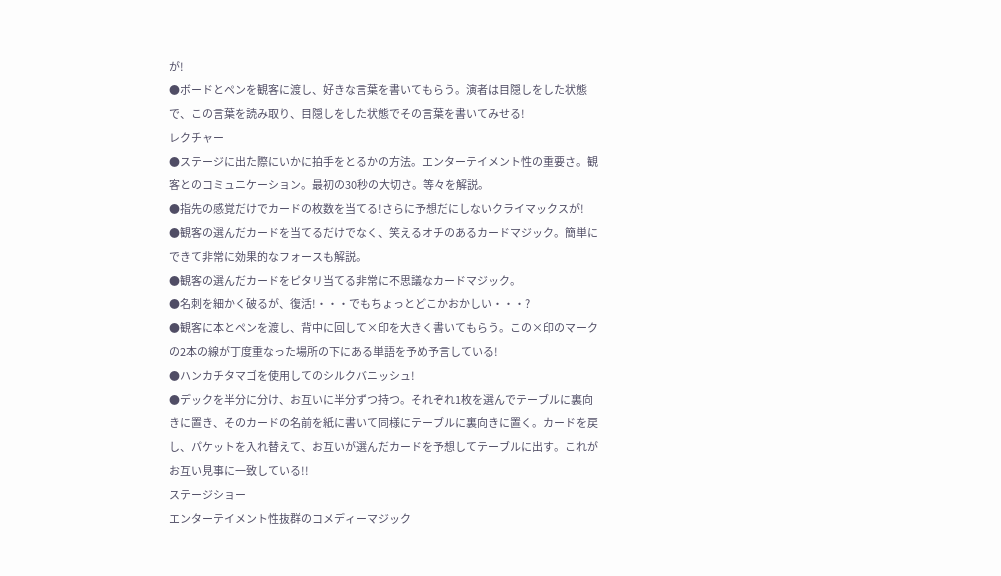が!
●ボードとペンを観客に渡し、好きな言葉を書いてもらう。演者は目隠しをした状態で、この言葉を読み取り、目隠しをした状態でその言葉を書いてみせる!
レクチャー
●ステージに出た際にいかに拍手をとるかの方法。エンターテイメント性の重要さ。観客とのコミュニケーション。最初の30秒の大切さ。等々を解説。
●指先の感覚だけでカードの枚数を当てる!さらに予想だにしないクライマックスが!
●観客の選んだカードを当てるだけでなく、笑えるオチのあるカードマジック。簡単にできて非常に効果的なフォースも解説。
●観客の選んだカードをピタリ当てる非常に不思議なカードマジック。
●名刺を細かく破るが、復活!・・・でもちょっとどこかおかしい・・・?
●観客に本とペンを渡し、背中に回して×印を大きく書いてもらう。この×印のマークの2本の線が丁度重なった場所の下にある単語を予め予言している!
●ハンカチタマゴを使用してのシルクバニッシュ!
●デックを半分に分け、お互いに半分ずつ持つ。それぞれ1枚を選んでテーブルに裏向きに置き、そのカードの名前を紙に書いて同様にテーブルに裏向きに置く。カードを戻し、パケットを入れ替えて、お互いが選んだカードを予想してテーブルに出す。これがお互い見事に一致している!!
ステージショー
エンターテイメント性抜群のコメディーマジック